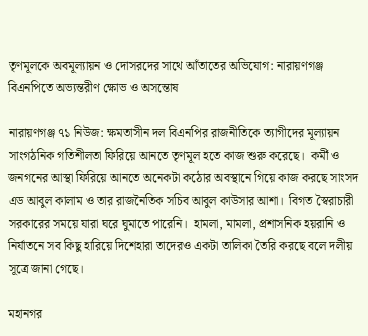তৃণমূলকে অবমূল্যায়ন ও দোসরদের সাথে আঁতাতের অভিযোগ: নারায়ণগঞ্জ বিএনপিতে অভ্যন্তরীণ ক্ষোভ ও অসন্তোষ

নারায়ণগঞ্জ ৭১ নিউজ: ক্ষমতাসীন দল বিএনপির রাজনীতিকে ত্যাগীদের মূল্যায়ন সাংগঠনিক গতিশীলতা ফিরিয়ে আনতে তৃণমূল হতে কাজ শুরু করেছে।  কর্মী ও জনগনের আস্থা ফিরিয়ে আনতে অনেকটা কঠোর অবস্থানে গিয়ে কাজ করছে সাংসদ এড আবুল কালাম ও তার রাজনৈতিক সচিব আবুল কাউসার আশা।  বিগত স্বৈরাচারী সরকারের সময়ে যারা ঘরে ঘুমাতে পারেনি।  হামলা, মামলা, প্রশাসনিক হয়রানি ও নির্যাতনে সব কিছু হারিয়ে দিশেহারা তাদেরও একটা তালিকা তৈরি করছে বলে দলীয় সূত্রে জানা গেছে।

মহানগর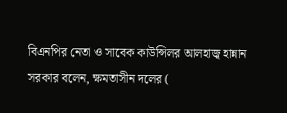বিএনপির নেতা ও সাবেক কাউন্সিলর আলহাজ্ব হান্নান সরকার বলেন, ক্ষমতাসীন দলের (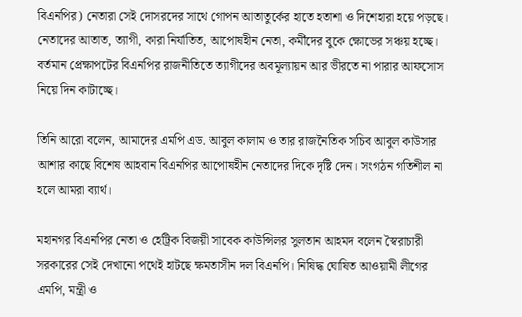বিএনপির) নেতারা সেই দোসরদের সাথে গোপন আতাতুর্কের হাতে হতাশা ও দিশেহারা হয়ে পড়ছে। নেতাদের আতাত, ত্যাগী, কারা নির্যাতিত, আপোষহীন নেতা, কর্মীদের বুকে ক্ষোভের সঞ্চয় হচ্ছে। বর্তমান প্রেক্ষাপটের বিএনপির রাজনীতিতে ত্যাগীদের অবমূল্যায়ন আর ভীরতে না পারার আফসোস নিয়ে দিন কাটাচ্ছে।

তিনি আরো বলেন, আমাদের এমপি এড. আবুল কালাম ও তার রাজনৈতিক সচিব আবুল কাউসার আশার কাছে বিশেষ আহবান বিএনপির আপোষহীন নেতাদের দিকে দৃষ্টি দেন। সংগঠন গতিশীল না হলে আমরা ব্যার্থ।

মহানগর বিএনপির নেতা ও হেট্রিক বিজয়ী সাবেক কাউন্সিলর সুলতান আহমদ বলেন স্বৈরাচারী সরকারের সেই দেখানো পথেই হাটছে ক্ষমতাসীন দল বিএনপি। নিষিদ্ধ ঘোষিত আওয়ামী লীগের এমপি, মন্ত্রী ও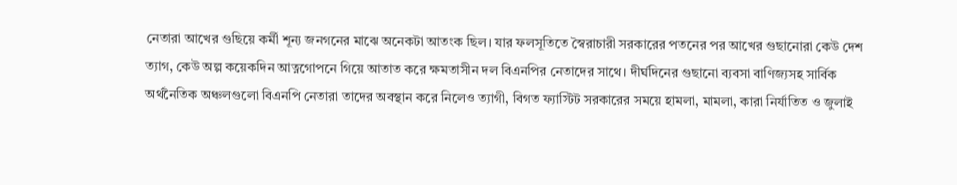নেতারা আখের গুছিয়ে কর্মী শূন্য জনগনের মাঝে অনেকটা আতংক ছিল। যার ফলসূতিতে স্বৈরাচারী সরকারের পতনের পর আখের গুছানোরা কেউ দেশ ত্যাগ, কেউ অল্প কয়েকদিন আত্নগোপনে গিয়ে আতাত করে ক্ষমতাসীন দল বিএনপির নেতাদের সাথে। দীর্ঘদিনের গুছানো ব্যবসা বাণিজ্যসহ সার্বিক অর্থনৈতিক অঞ্চলগুলো বিএনপি নেতারা তাদের অবস্থান করে নিলেও ত্যাগী, বিগত ফ্যাস্টিট সরকারের সময়ে হামলা, মামলা, কারা নির্যাতিত ও জুলাই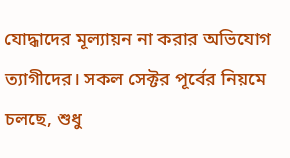যোদ্ধাদের মূল্যায়ন না করার অভিযোগ ত্যাগীদের। সকল সেক্টর পূর্বের নিয়মে চলছে, শুধু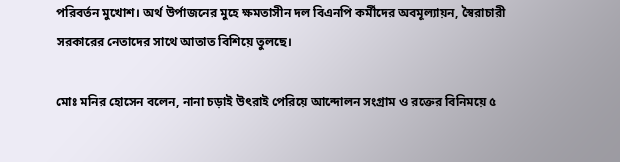পরিবর্তন মুখোশ। অর্থ উর্পাজনের মুহে ক্ষমতাসীন দল বিএনপি কর্মীদের অবমূল্যায়ন, স্বৈরাচারী সরকারের নেতাদের সাথে আতাত বিশিয়ে তুলছে।

মোঃ মনির হোসেন বলেন, নানা চড়াই উৎরাই পেরিয়ে আন্দোলন সংগ্রাম ও রক্তের বিনিময়ে ৫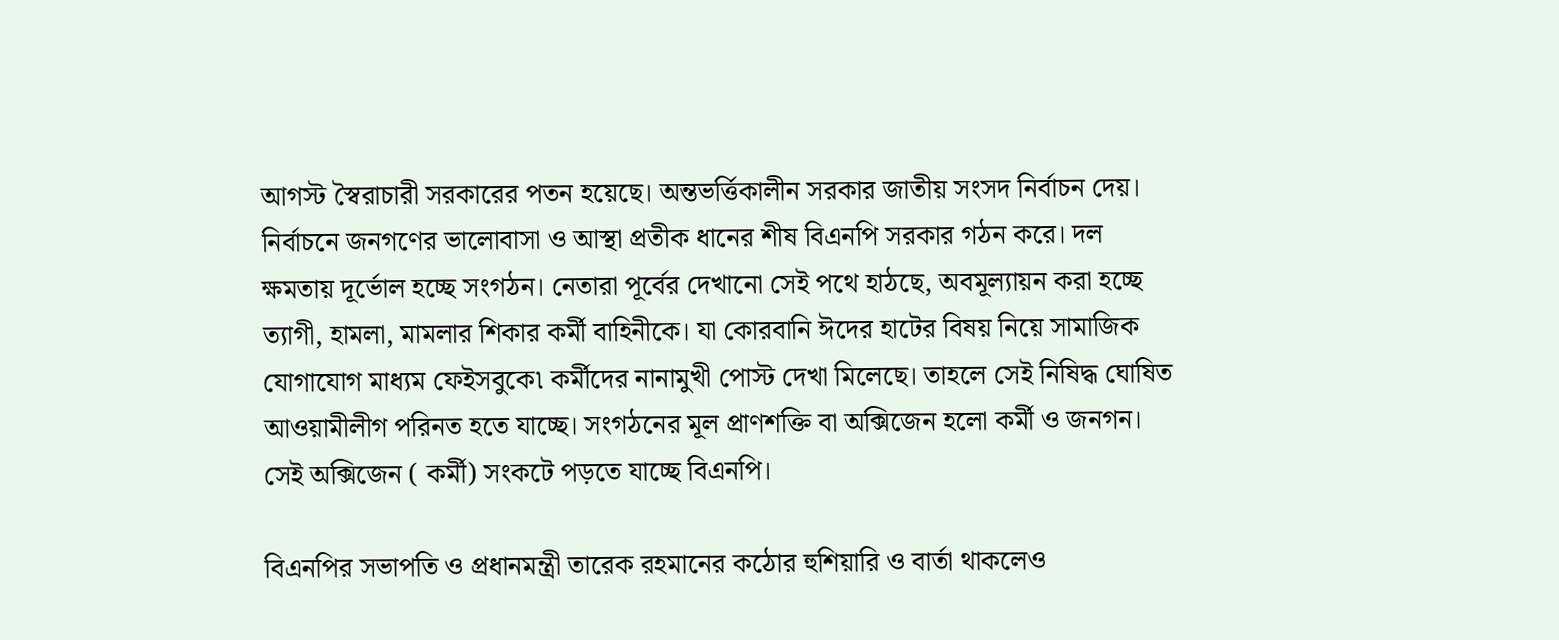আগস্ট স্বৈরাচারী সরকারের পতন হয়েছে। অন্তভর্ত্তিকালীন সরকার জাতীয় সংসদ নির্বাচন দেয়। নির্বাচনে জনগণের ভালোবাসা ও আস্থা প্রতীক ধানের শীষ বিএনপি সরকার গঠন করে। দল ক্ষমতায় দূর্ভোল হচ্ছে সংগঠন। নেতারা পূর্বের দেখানো সেই পথে হাঠছে, অবমূল্যায়ন করা হচ্ছে ত্যাগী, হামলা, মামলার শিকার কর্মী বাহিনীকে। যা কোরবানি ঈদের হাটের বিষয় নিয়ে সামাজিক যোগাযোগ মাধ্যম ফেইসবুকে৷ কর্মীদের নানামুখী পোস্ট দেখা মিলেছে। তাহলে সেই নিষিদ্ধ ঘোষিত আওয়ামীলীগ পরিনত হতে যাচ্ছে। সংগঠনের মূল প্রাণশক্তি বা অক্সিজেন হলো কর্মী ও জনগন। সেই অক্সিজেন ( কর্মী) সংকটে পড়তে যাচ্ছে বিএনপি।

বিএনপির সভাপতি ও প্রধানমন্ত্রী তারেক রহমানের কঠোর হুশিয়ারি ও বার্তা থাকলেও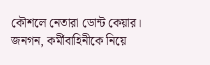কৌশলে নেতারা ডোন্ট কেয়ার। জনগন, কর্মীবাহিনীকে নিয়ে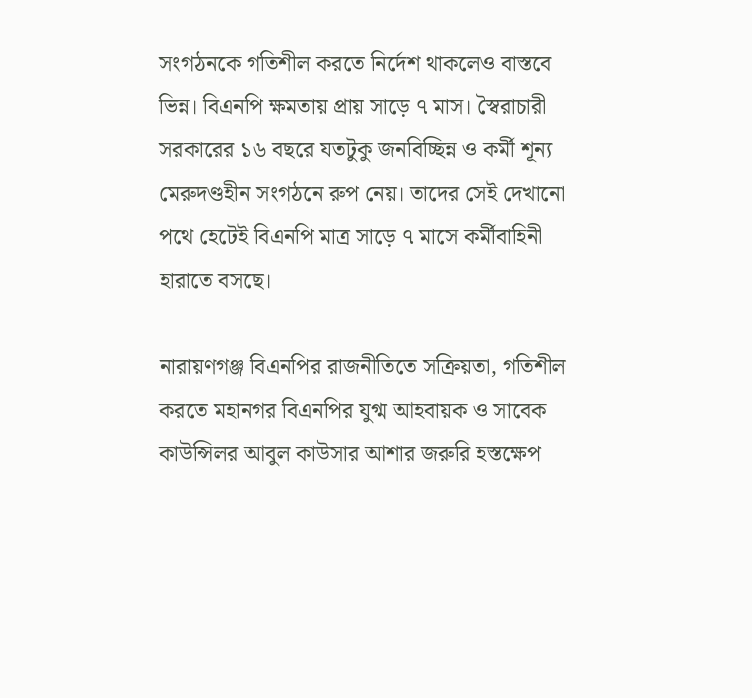সংগঠনকে গতিশীল করতে নির্দেশ থাকলেও বাস্তবে ভিন্ন। বিএনপি ক্ষমতায় প্রায় সাড়ে ৭ মাস। স্বৈরাচারী সরকারের ১৬ বছরে যতটুকু জনবিচ্ছিন্ন ও কর্মী শূন্য মেরুদণ্ডহীন সংগঠনে রুপ নেয়। তাদের সেই দেখানো পথে হেটেই বিএনপি মাত্র সাড়ে ৭ মাসে কর্মীবাহিনী হারাতে বসছে।

নারায়ণগঞ্জ বিএনপির রাজনীতিতে সক্রিয়তা, গতিশীল করতে মহানগর বিএনপির যুগ্ম আহবায়ক ও সাবেক কাউন্সিলর আবুল কাউসার আশার জরুরি হস্তক্ষেপ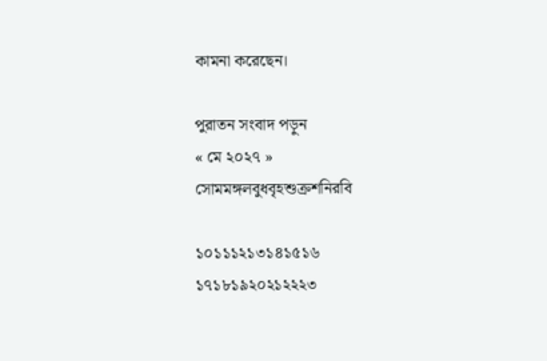কামনা করেছেন।

পুরাতন সংবাদ পড়ুন
« মে ২০২৭ »
সোমমঙ্গলবুধবৃহশুক্রশনিরবি

১০১১১২১৩১৪১৫১৬
১৭১৮১৯২০২১২২২৩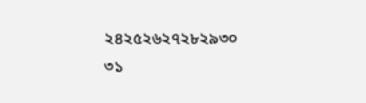২৪২৫২৬২৭২৮২৯৩০
৩১